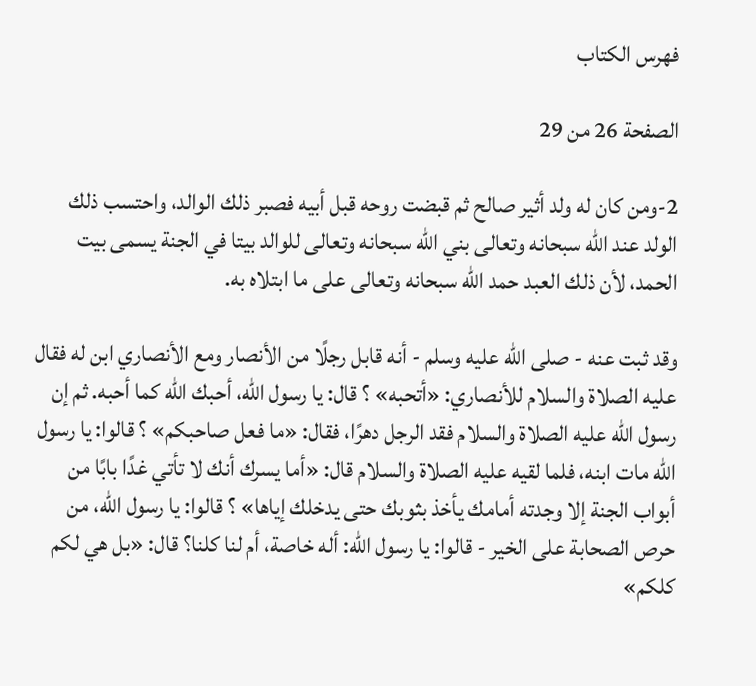فهرس الكتاب

الصفحة 26 من 29

2-ومن كان له ولد أثير صالح ثم قبضت روحه قبل أبيه فصبر ذلك الوالد، واحتسب ذلك الولد عند الله سبحانه وتعالى بني الله سبحانه وتعالى للوالد بيتا في الجنة يسمى بيت الحمد، لأن ذلك العبد حمد الله سبحانه وتعالى على ما ابتلاه به.

وقد ثبت عنه - صلى الله عليه وسلم - أنه قابل رجلًا من الأنصار ومع الأنصاري ابن له فقال عليه الصلاة والسلام للأنصاري: «أتحبه» ؟ قال: يا رسول الله، أحبك الله كما أحبه. ثم إن رسول الله عليه الصلاة والسلام فقد الرجل دهرًا، فقال: «ما فعل صاحبكم» ؟ قالوا: يا رسول الله مات ابنه، فلما لقيه عليه الصلاة والسلام قال: «أما يسرك أنك لا تأتي غدًا بابًا من أبواب الجنة إلا وجدته أمامك يأخذ بثوبك حتى يدخلك إياها» ؟ قالوا: يا رسول الله، من حرص الصحابة على الخير - قالوا: يا رسول الله: أله خاصة، أم لنا كلنا؟ قال: «بل هي لكم كلكم»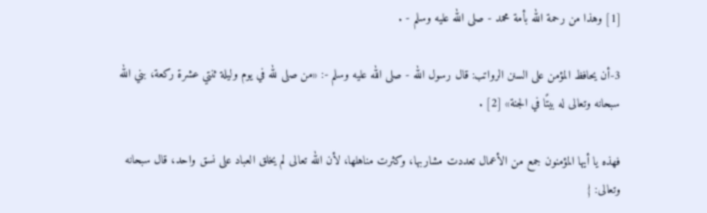[1] وهذا من رحمة الله بأمة محمد - صلى الله عليه وسلم - .

3-أن يحافظ المؤمن على السنن الرواتب: قال رسول الله - صلى الله عليه وسلم -: «من صلى لله في يوم وليلة ثنتي عشرة ركعة، بني الله سبحانه وتعالى له بيتًا في الجنة» [2] .

فهذه يا أيها المؤمنون جمع من الأعمال تعددت مشاربها، وكثرت مناهلها، لأن الله تعالى لم يخلق العباد على نسق واحد، قال سبحانه وتعالى: {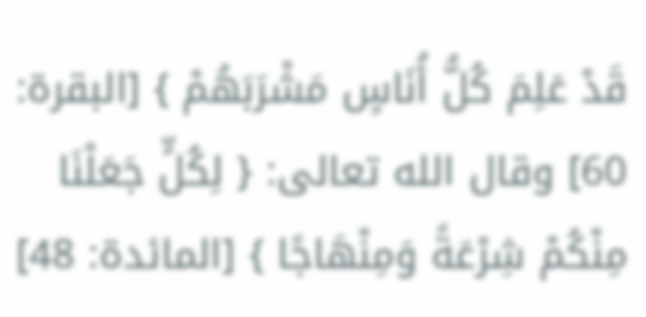قَدْ عَلِمَ كُلُّ أُنَاسٍ مَشْرَبَهُمْ } [البقرة: 60] وقال الله تعالى: { لِكُلٍّ جَعَلْنَا مِنْكُمْ شِرْعَةً وَمِنْهَاجًا } [المائدة: 48]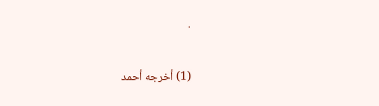.

(1) أخرجه أحمد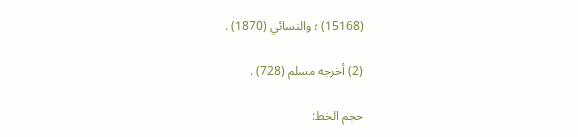(15168) ؛ والنسائي (1870) .

(2) أخرجه مسلم (728) .

حجم الخط: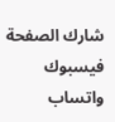شارك الصفحة
فيسبوك واتساب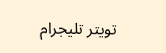تويتر تليجرام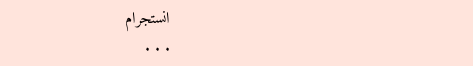انستجرام
. . .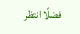فضلًا انتظر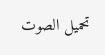تحميل الصوت